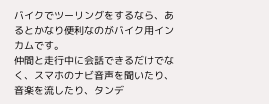バイクでツーリングをするなら、あるとかなり便利なのがバイク用インカムです。
仲間と走行中に会話できるだけでなく、スマホのナビ音声を聞いたり、音楽を流したり、タンデ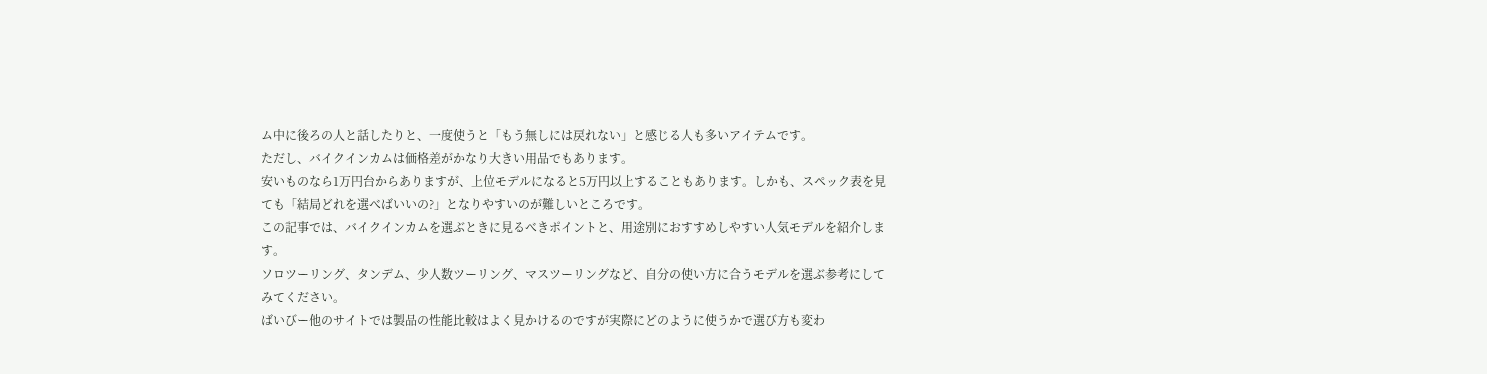ム中に後ろの人と話したりと、一度使うと「もう無しには戻れない」と感じる人も多いアイテムです。
ただし、バイクインカムは価格差がかなり大きい用品でもあります。
安いものなら1万円台からありますが、上位モデルになると5万円以上することもあります。しかも、スペック表を見ても「結局どれを選べばいいの?」となりやすいのが難しいところです。
この記事では、バイクインカムを選ぶときに見るべきポイントと、用途別におすすめしやすい人気モデルを紹介します。
ソロツーリング、タンデム、少人数ツーリング、マスツーリングなど、自分の使い方に合うモデルを選ぶ参考にしてみてください。
ばいびー他のサイトでは製品の性能比較はよく見かけるのですが実際にどのように使うかで選び方も変わ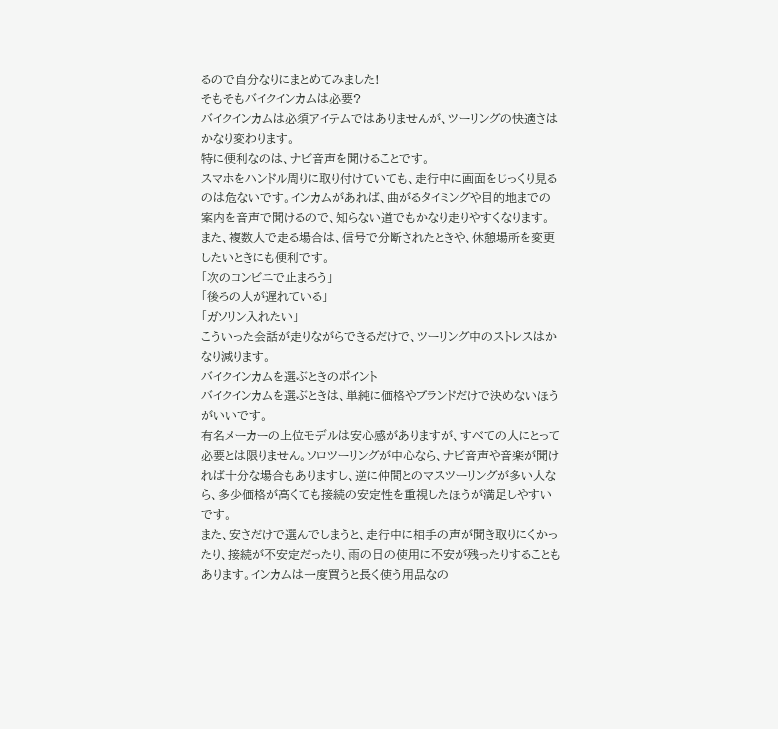るので自分なりにまとめてみました!
そもそもバイクインカムは必要?
バイクインカムは必須アイテムではありませんが、ツーリングの快適さはかなり変わります。
特に便利なのは、ナビ音声を聞けることです。
スマホをハンドル周りに取り付けていても、走行中に画面をじっくり見るのは危ないです。インカムがあれば、曲がるタイミングや目的地までの案内を音声で聞けるので、知らない道でもかなり走りやすくなります。
また、複数人で走る場合は、信号で分断されたときや、休憩場所を変更したいときにも便利です。
「次のコンビニで止まろう」
「後ろの人が遅れている」
「ガソリン入れたい」
こういった会話が走りながらできるだけで、ツーリング中のストレスはかなり減ります。
バイクインカムを選ぶときのポイント
バイクインカムを選ぶときは、単純に価格やブランドだけで決めないほうがいいです。
有名メーカーの上位モデルは安心感がありますが、すべての人にとって必要とは限りません。ソロツーリングが中心なら、ナビ音声や音楽が聞ければ十分な場合もありますし、逆に仲間とのマスツーリングが多い人なら、多少価格が高くても接続の安定性を重視したほうが満足しやすいです。
また、安さだけで選んでしまうと、走行中に相手の声が聞き取りにくかったり、接続が不安定だったり、雨の日の使用に不安が残ったりすることもあります。インカムは一度買うと長く使う用品なの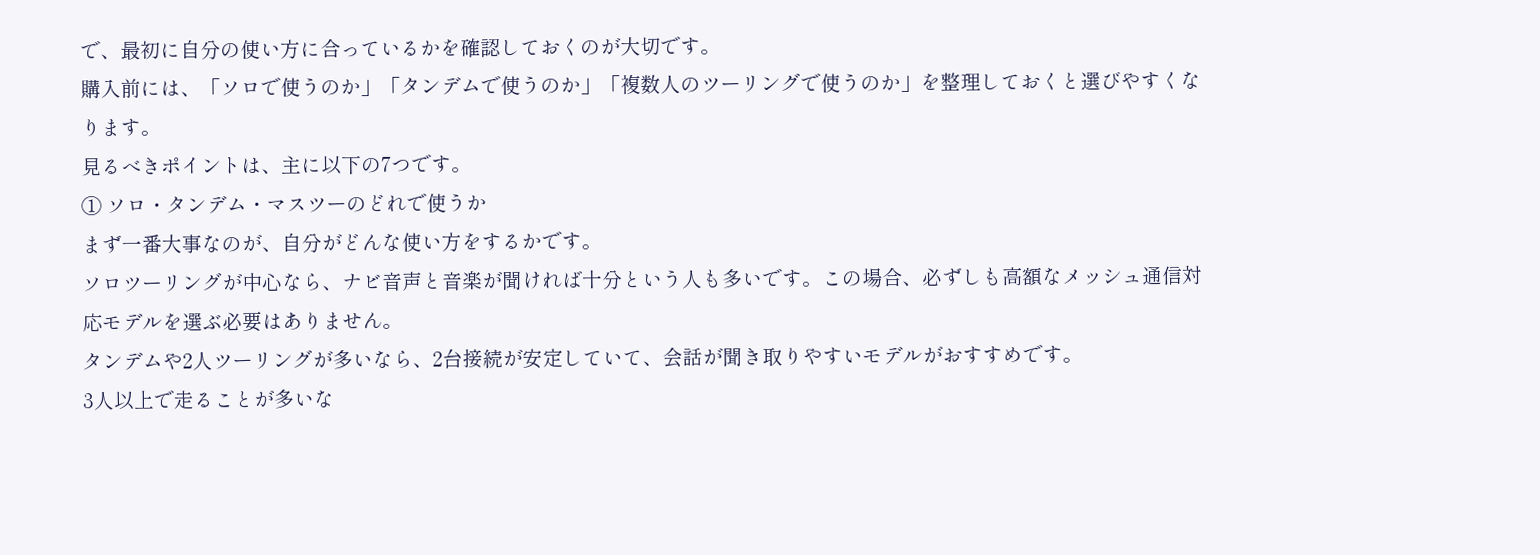で、最初に自分の使い方に合っているかを確認しておくのが大切です。
購入前には、「ソロで使うのか」「タンデムで使うのか」「複数人のツーリングで使うのか」を整理しておくと選びやすくなります。
見るべきポイントは、主に以下の7つです。
① ソロ・タンデム・マスツーのどれで使うか
まず一番大事なのが、自分がどんな使い方をするかです。
ソロツーリングが中心なら、ナビ音声と音楽が聞ければ十分という人も多いです。この場合、必ずしも高額なメッシュ通信対応モデルを選ぶ必要はありません。
タンデムや2人ツーリングが多いなら、2台接続が安定していて、会話が聞き取りやすいモデルがおすすめです。
3人以上で走ることが多いな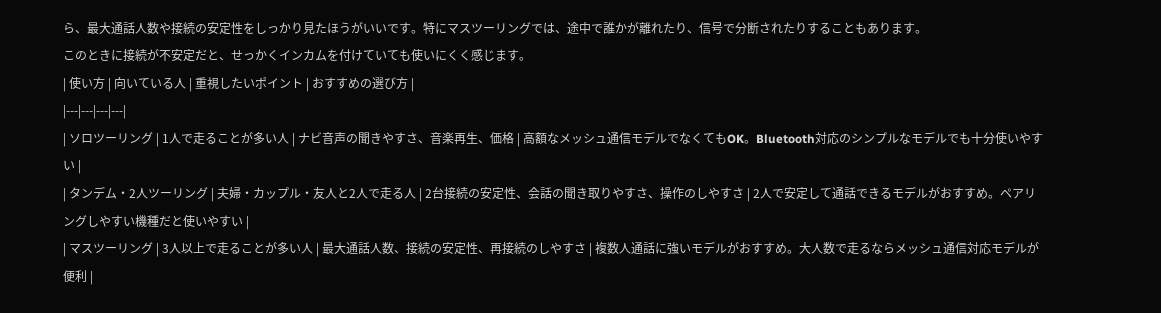ら、最大通話人数や接続の安定性をしっかり見たほうがいいです。特にマスツーリングでは、途中で誰かが離れたり、信号で分断されたりすることもあります。
このときに接続が不安定だと、せっかくインカムを付けていても使いにくく感じます。
| 使い方 | 向いている人 | 重視したいポイント | おすすめの選び方 |
|---|---|---|---|
| ソロツーリング | 1人で走ることが多い人 | ナビ音声の聞きやすさ、音楽再生、価格 | 高額なメッシュ通信モデルでなくてもOK。Bluetooth対応のシンプルなモデルでも十分使いやすい |
| タンデム・2人ツーリング | 夫婦・カップル・友人と2人で走る人 | 2台接続の安定性、会話の聞き取りやすさ、操作のしやすさ | 2人で安定して通話できるモデルがおすすめ。ペアリングしやすい機種だと使いやすい |
| マスツーリング | 3人以上で走ることが多い人 | 最大通話人数、接続の安定性、再接続のしやすさ | 複数人通話に強いモデルがおすすめ。大人数で走るならメッシュ通信対応モデルが便利 |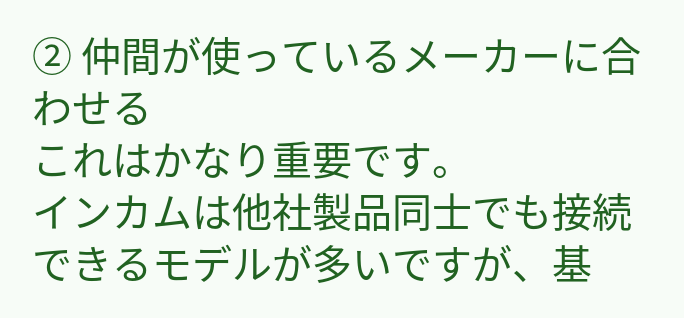② 仲間が使っているメーカーに合わせる
これはかなり重要です。
インカムは他社製品同士でも接続できるモデルが多いですが、基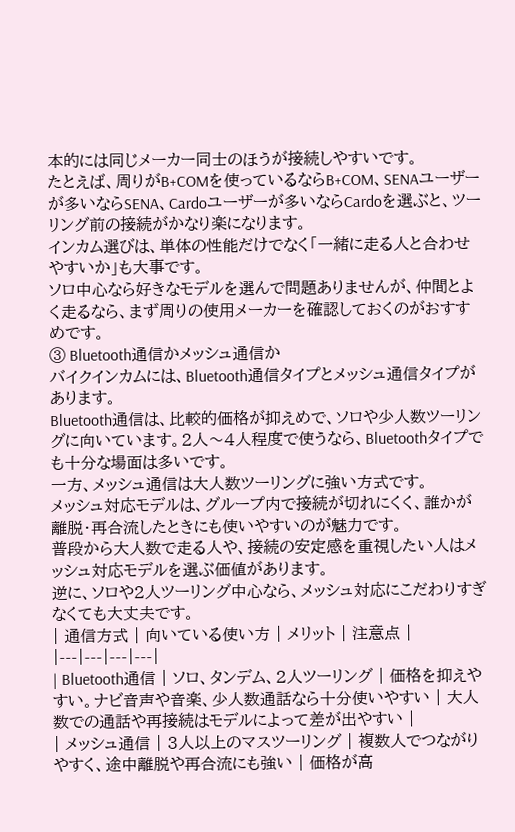本的には同じメーカー同士のほうが接続しやすいです。
たとえば、周りがB+COMを使っているならB+COM、SENAユーザーが多いならSENA、Cardoユーザーが多いならCardoを選ぶと、ツーリング前の接続がかなり楽になります。
インカム選びは、単体の性能だけでなく「一緒に走る人と合わせやすいか」も大事です。
ソロ中心なら好きなモデルを選んで問題ありませんが、仲間とよく走るなら、まず周りの使用メーカーを確認しておくのがおすすめです。
③ Bluetooth通信かメッシュ通信か
バイクインカムには、Bluetooth通信タイプとメッシュ通信タイプがあります。
Bluetooth通信は、比較的価格が抑えめで、ソロや少人数ツーリングに向いています。2人〜4人程度で使うなら、Bluetoothタイプでも十分な場面は多いです。
一方、メッシュ通信は大人数ツーリングに強い方式です。
メッシュ対応モデルは、グループ内で接続が切れにくく、誰かが離脱・再合流したときにも使いやすいのが魅力です。
普段から大人数で走る人や、接続の安定感を重視したい人はメッシュ対応モデルを選ぶ価値があります。
逆に、ソロや2人ツーリング中心なら、メッシュ対応にこだわりすぎなくても大丈夫です。
| 通信方式 | 向いている使い方 | メリット | 注意点 |
|---|---|---|---|
| Bluetooth通信 | ソロ、タンデム、2人ツーリング | 価格を抑えやすい。ナビ音声や音楽、少人数通話なら十分使いやすい | 大人数での通話や再接続はモデルによって差が出やすい |
| メッシュ通信 | 3人以上のマスツーリング | 複数人でつながりやすく、途中離脱や再合流にも強い | 価格が高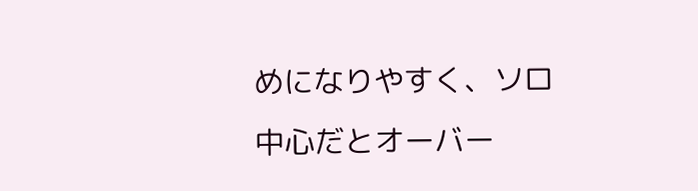めになりやすく、ソロ中心だとオーバー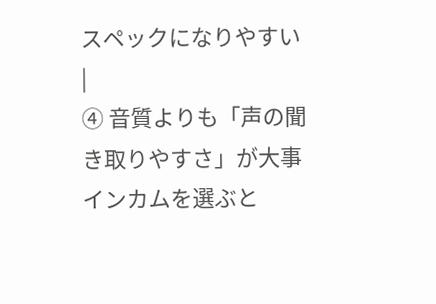スペックになりやすい |
④ 音質よりも「声の聞き取りやすさ」が大事
インカムを選ぶと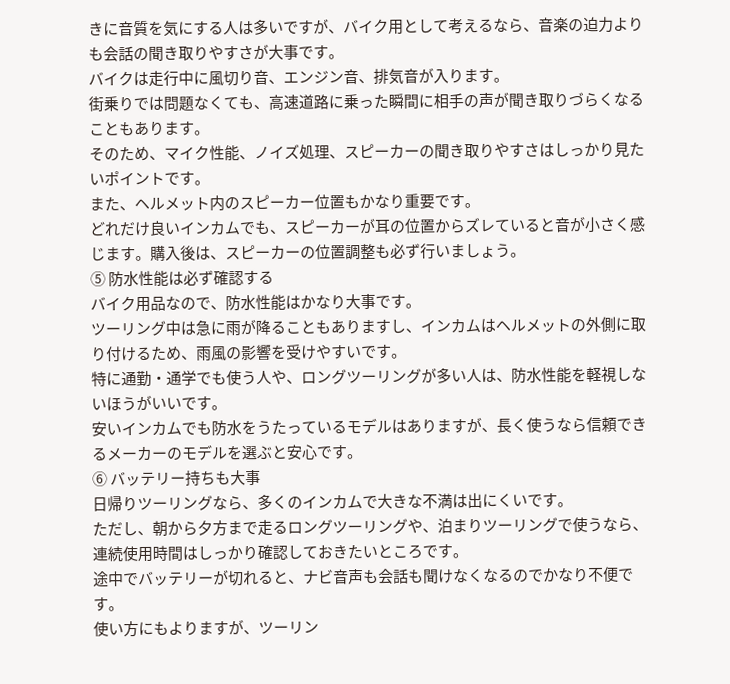きに音質を気にする人は多いですが、バイク用として考えるなら、音楽の迫力よりも会話の聞き取りやすさが大事です。
バイクは走行中に風切り音、エンジン音、排気音が入ります。
街乗りでは問題なくても、高速道路に乗った瞬間に相手の声が聞き取りづらくなることもあります。
そのため、マイク性能、ノイズ処理、スピーカーの聞き取りやすさはしっかり見たいポイントです。
また、ヘルメット内のスピーカー位置もかなり重要です。
どれだけ良いインカムでも、スピーカーが耳の位置からズレていると音が小さく感じます。購入後は、スピーカーの位置調整も必ず行いましょう。
⑤ 防水性能は必ず確認する
バイク用品なので、防水性能はかなり大事です。
ツーリング中は急に雨が降ることもありますし、インカムはヘルメットの外側に取り付けるため、雨風の影響を受けやすいです。
特に通勤・通学でも使う人や、ロングツーリングが多い人は、防水性能を軽視しないほうがいいです。
安いインカムでも防水をうたっているモデルはありますが、長く使うなら信頼できるメーカーのモデルを選ぶと安心です。
⑥ バッテリー持ちも大事
日帰りツーリングなら、多くのインカムで大きな不満は出にくいです。
ただし、朝から夕方まで走るロングツーリングや、泊まりツーリングで使うなら、連続使用時間はしっかり確認しておきたいところです。
途中でバッテリーが切れると、ナビ音声も会話も聞けなくなるのでかなり不便です。
使い方にもよりますが、ツーリン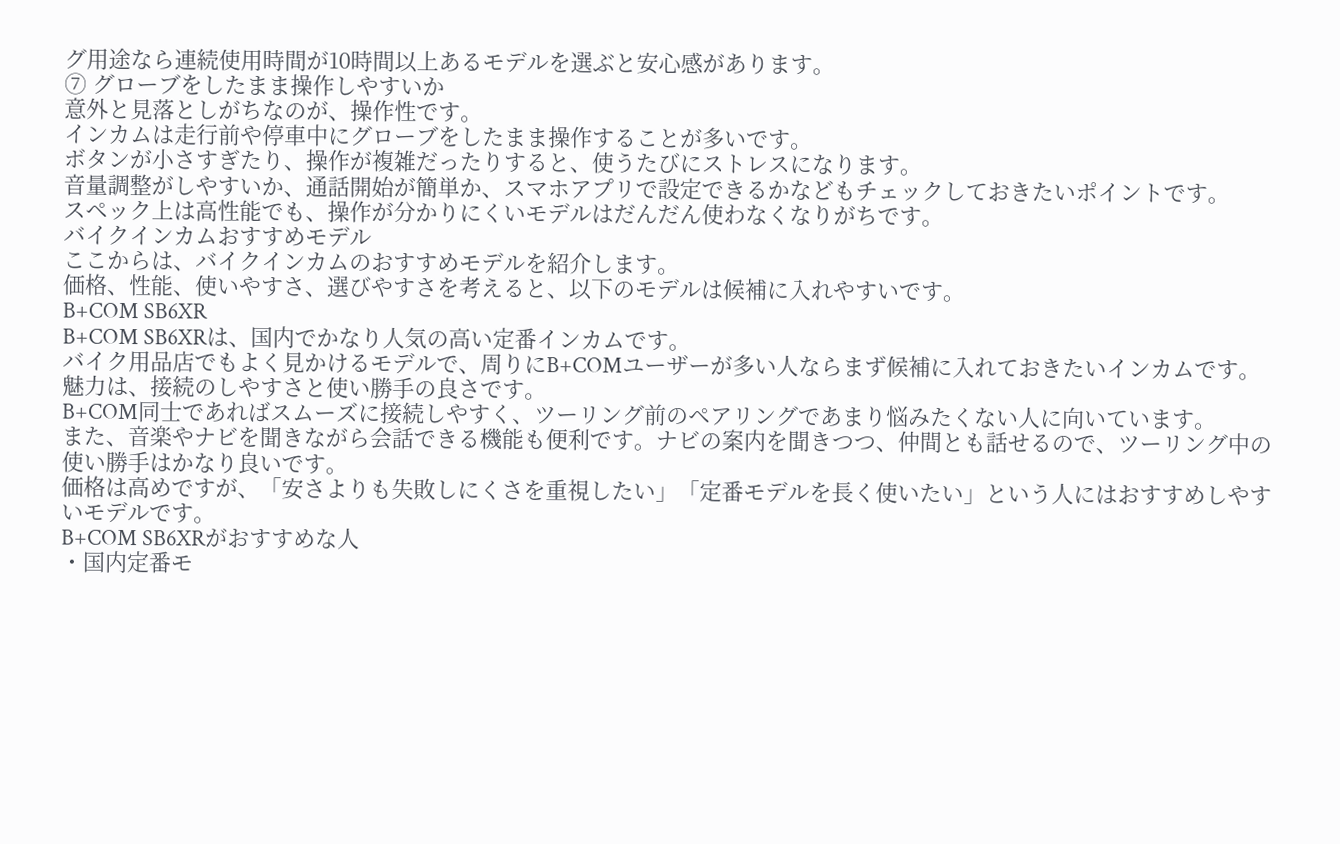グ用途なら連続使用時間が10時間以上あるモデルを選ぶと安心感があります。
⑦ グローブをしたまま操作しやすいか
意外と見落としがちなのが、操作性です。
インカムは走行前や停車中にグローブをしたまま操作することが多いです。
ボタンが小さすぎたり、操作が複雑だったりすると、使うたびにストレスになります。
音量調整がしやすいか、通話開始が簡単か、スマホアプリで設定できるかなどもチェックしておきたいポイントです。
スペック上は高性能でも、操作が分かりにくいモデルはだんだん使わなくなりがちです。
バイクインカムおすすめモデル
ここからは、バイクインカムのおすすめモデルを紹介します。
価格、性能、使いやすさ、選びやすさを考えると、以下のモデルは候補に入れやすいです。
B+COM SB6XR
B+COM SB6XRは、国内でかなり人気の高い定番インカムです。
バイク用品店でもよく見かけるモデルで、周りにB+COMユーザーが多い人ならまず候補に入れておきたいインカムです。
魅力は、接続のしやすさと使い勝手の良さです。
B+COM同士であればスムーズに接続しやすく、ツーリング前のペアリングであまり悩みたくない人に向いています。
また、音楽やナビを聞きながら会話できる機能も便利です。ナビの案内を聞きつつ、仲間とも話せるので、ツーリング中の使い勝手はかなり良いです。
価格は高めですが、「安さよりも失敗しにくさを重視したい」「定番モデルを長く使いたい」という人にはおすすめしやすいモデルです。
B+COM SB6XRがおすすめな人
・国内定番モ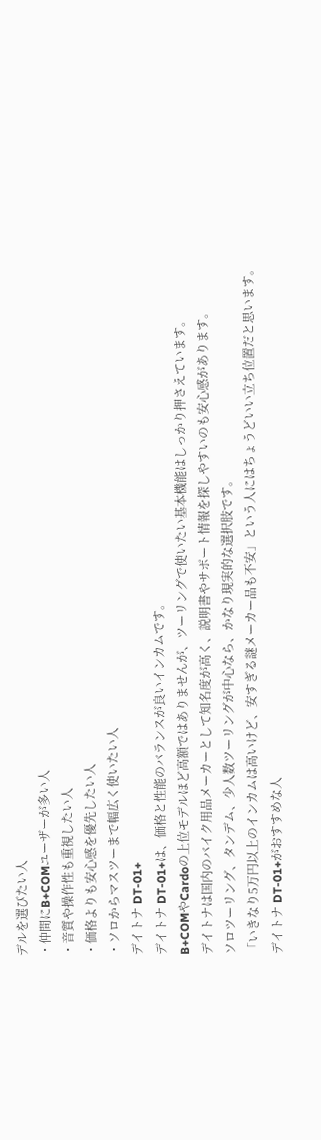デルを選びたい人
・仲間にB+COMユーザーが多い人
・音質や操作性も重視したい人
・価格よりも安心感を優先したい人
・ソロからマスツーまで幅広く使いたい人
デイトナ DT-01+
デイトナ DT-01+は、価格と性能のバランスが良いインカムです。
B+COMやCardoの上位モデルほど高額ではありませんが、ツーリングで使いたい基本機能はしっかり押さえています。
デイトナは国内のバイク用品メーカーとして知名度が高く、説明書やサポート情報を探しやすいのも安心感があります。
ソロツーリング、タンデム、少人数ツーリングが中心なら、かなり現実的な選択肢です。
「いきなり5万円以上のインカムは高いけど、安すぎる謎メーカー品も不安」という人にはちょうどいい立ち位置だと思います。
デイトナ DT-01+がおすすめな人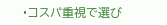・コスパ重視で選び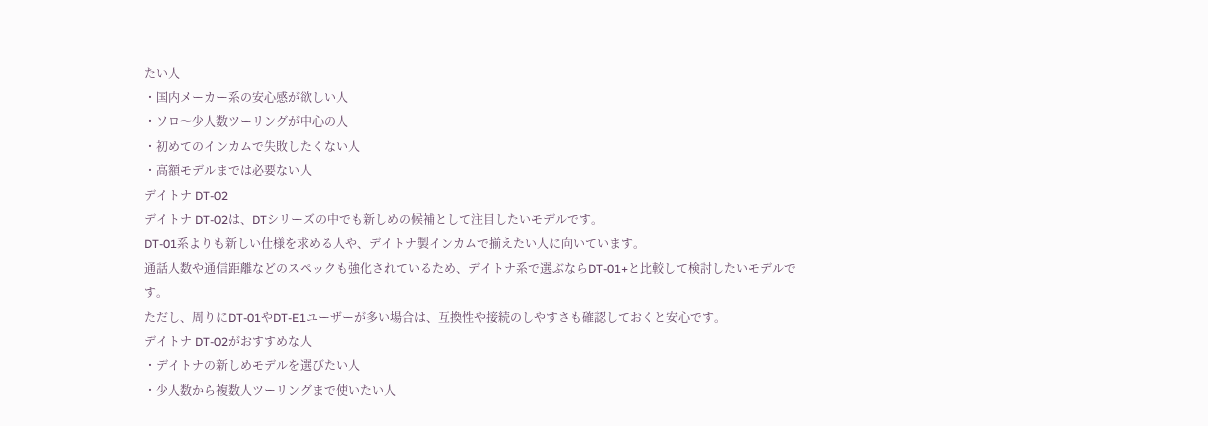たい人
・国内メーカー系の安心感が欲しい人
・ソロ〜少人数ツーリングが中心の人
・初めてのインカムで失敗したくない人
・高額モデルまでは必要ない人
デイトナ DT-02
デイトナ DT-02は、DTシリーズの中でも新しめの候補として注目したいモデルです。
DT-01系よりも新しい仕様を求める人や、デイトナ製インカムで揃えたい人に向いています。
通話人数や通信距離などのスペックも強化されているため、デイトナ系で選ぶならDT-01+と比較して検討したいモデルです。
ただし、周りにDT-01やDT-E1ユーザーが多い場合は、互換性や接続のしやすさも確認しておくと安心です。
デイトナ DT-02がおすすめな人
・デイトナの新しめモデルを選びたい人
・少人数から複数人ツーリングまで使いたい人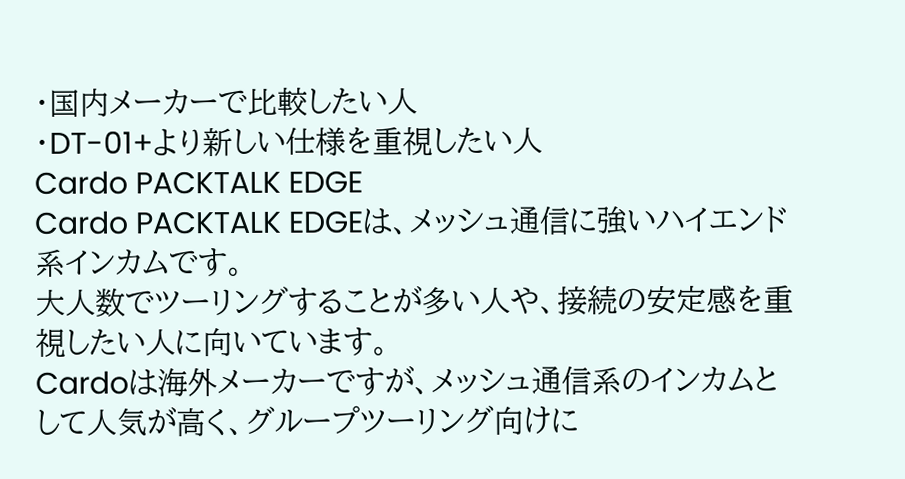・国内メーカーで比較したい人
・DT-01+より新しい仕様を重視したい人
Cardo PACKTALK EDGE
Cardo PACKTALK EDGEは、メッシュ通信に強いハイエンド系インカムです。
大人数でツーリングすることが多い人や、接続の安定感を重視したい人に向いています。
Cardoは海外メーカーですが、メッシュ通信系のインカムとして人気が高く、グループツーリング向けに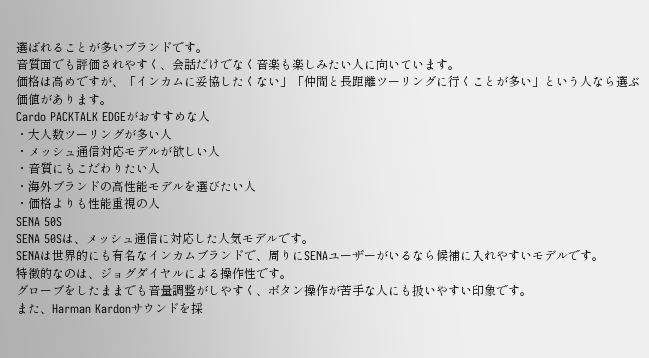選ばれることが多いブランドです。
音質面でも評価されやすく、会話だけでなく音楽も楽しみたい人に向いています。
価格は高めですが、「インカムに妥協したくない」「仲間と長距離ツーリングに行くことが多い」という人なら選ぶ価値があります。
Cardo PACKTALK EDGEがおすすめな人
・大人数ツーリングが多い人
・メッシュ通信対応モデルが欲しい人
・音質にもこだわりたい人
・海外ブランドの高性能モデルを選びたい人
・価格よりも性能重視の人
SENA 50S
SENA 50Sは、メッシュ通信に対応した人気モデルです。
SENAは世界的にも有名なインカムブランドで、周りにSENAユーザーがいるなら候補に入れやすいモデルです。
特徴的なのは、ジョグダイヤルによる操作性です。
グローブをしたままでも音量調整がしやすく、ボタン操作が苦手な人にも扱いやすい印象です。
また、Harman Kardonサウンドを採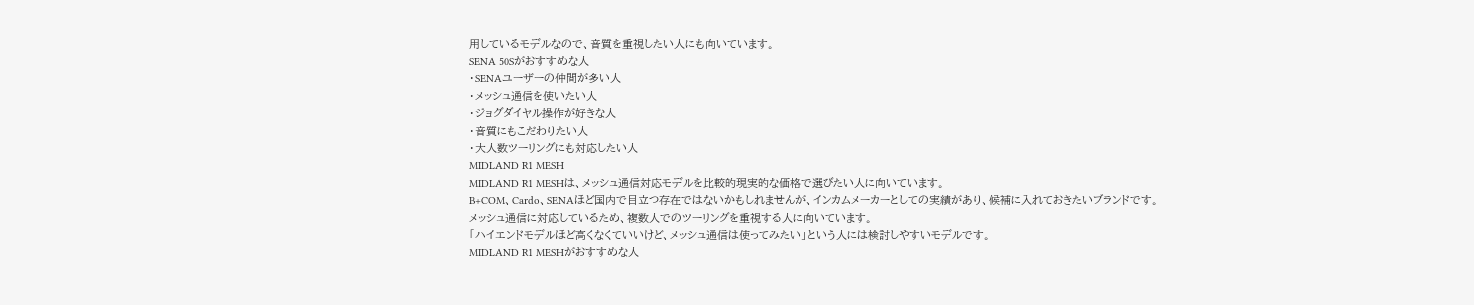用しているモデルなので、音質を重視したい人にも向いています。
SENA 50Sがおすすめな人
・SENAユーザーの仲間が多い人
・メッシュ通信を使いたい人
・ジョグダイヤル操作が好きな人
・音質にもこだわりたい人
・大人数ツーリングにも対応したい人
MIDLAND R1 MESH
MIDLAND R1 MESHは、メッシュ通信対応モデルを比較的現実的な価格で選びたい人に向いています。
B+COM、Cardo、SENAほど国内で目立つ存在ではないかもしれませんが、インカムメーカーとしての実績があり、候補に入れておきたいブランドです。
メッシュ通信に対応しているため、複数人でのツーリングを重視する人に向いています。
「ハイエンドモデルほど高くなくていいけど、メッシュ通信は使ってみたい」という人には検討しやすいモデルです。
MIDLAND R1 MESHがおすすめな人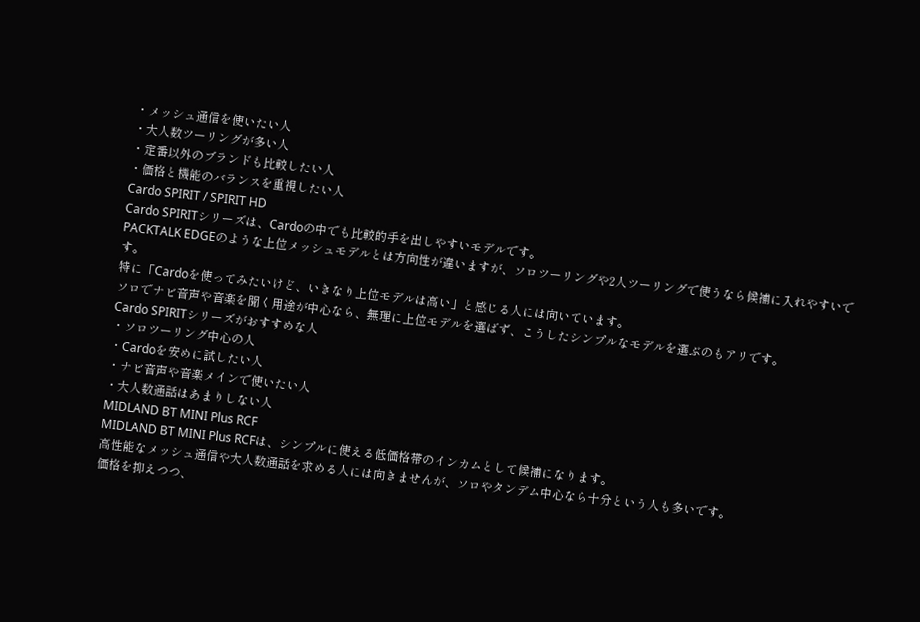・メッシュ通信を使いたい人
・大人数ツーリングが多い人
・定番以外のブランドも比較したい人
・価格と機能のバランスを重視したい人
Cardo SPIRIT / SPIRIT HD
Cardo SPIRITシリーズは、Cardoの中でも比較的手を出しやすいモデルです。
PACKTALK EDGEのような上位メッシュモデルとは方向性が違いますが、ソロツーリングや2人ツーリングで使うなら候補に入れやすいです。
特に「Cardoを使ってみたいけど、いきなり上位モデルは高い」と感じる人には向いています。
ソロでナビ音声や音楽を聞く用途が中心なら、無理に上位モデルを選ばず、こうしたシンプルなモデルを選ぶのもアリです。
Cardo SPIRITシリーズがおすすめな人
・ソロツーリング中心の人
・Cardoを安めに試したい人
・ナビ音声や音楽メインで使いたい人
・大人数通話はあまりしない人
MIDLAND BT MINI Plus RCF
MIDLAND BT MINI Plus RCFは、シンプルに使える低価格帯のインカムとして候補になります。
高性能なメッシュ通信や大人数通話を求める人には向きませんが、ソロやタンデム中心なら十分という人も多いです。
価格を抑えつつ、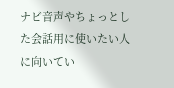ナビ音声やちょっとした会話用に使いたい人に向いてい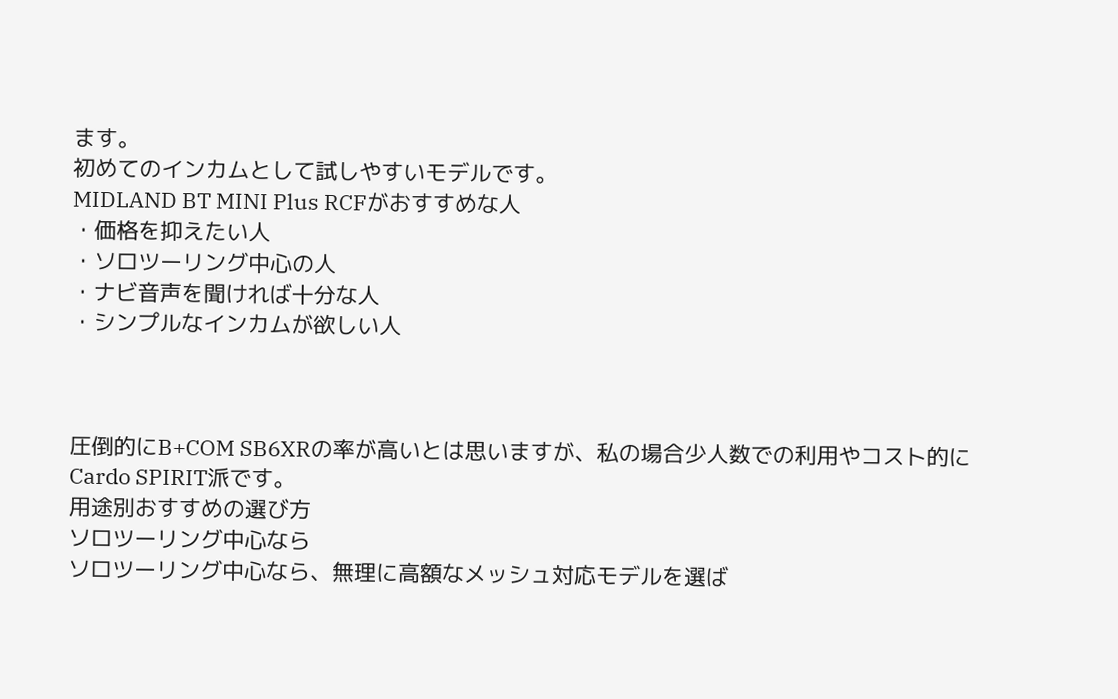ます。
初めてのインカムとして試しやすいモデルです。
MIDLAND BT MINI Plus RCFがおすすめな人
・価格を抑えたい人
・ソロツーリング中心の人
・ナビ音声を聞ければ十分な人
・シンプルなインカムが欲しい人



圧倒的にB+COM SB6XRの率が高いとは思いますが、私の場合少人数での利用やコスト的にCardo SPIRIT派です。
用途別おすすめの選び方
ソロツーリング中心なら
ソロツーリング中心なら、無理に高額なメッシュ対応モデルを選ば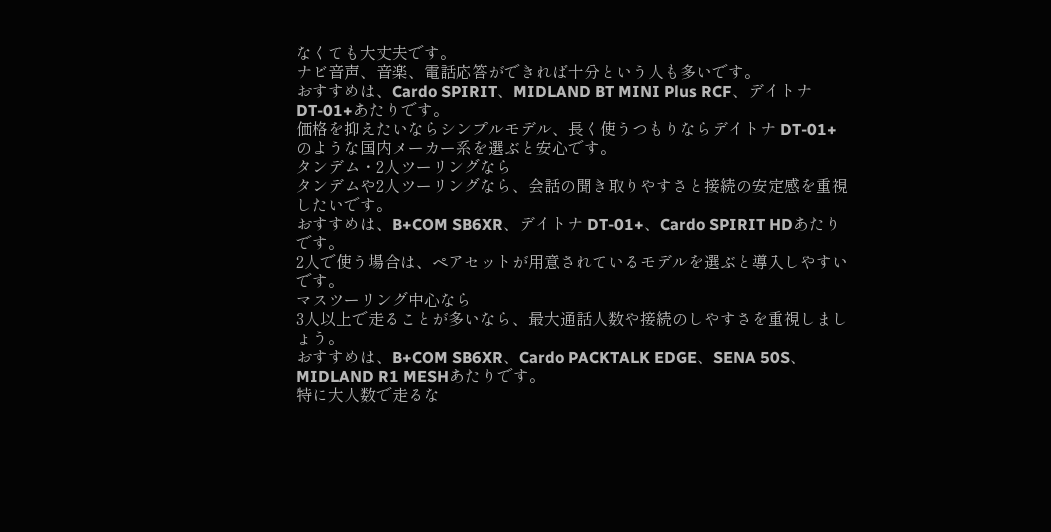なくても大丈夫です。
ナビ音声、音楽、電話応答ができれば十分という人も多いです。
おすすめは、Cardo SPIRIT、MIDLAND BT MINI Plus RCF、デイトナ DT-01+あたりです。
価格を抑えたいならシンプルモデル、長く使うつもりならデイトナ DT-01+のような国内メーカー系を選ぶと安心です。
タンデム・2人ツーリングなら
タンデムや2人ツーリングなら、会話の聞き取りやすさと接続の安定感を重視したいです。
おすすめは、B+COM SB6XR、デイトナ DT-01+、Cardo SPIRIT HDあたりです。
2人で使う場合は、ペアセットが用意されているモデルを選ぶと導入しやすいです。
マスツーリング中心なら
3人以上で走ることが多いなら、最大通話人数や接続のしやすさを重視しましょう。
おすすめは、B+COM SB6XR、Cardo PACKTALK EDGE、SENA 50S、MIDLAND R1 MESHあたりです。
特に大人数で走るな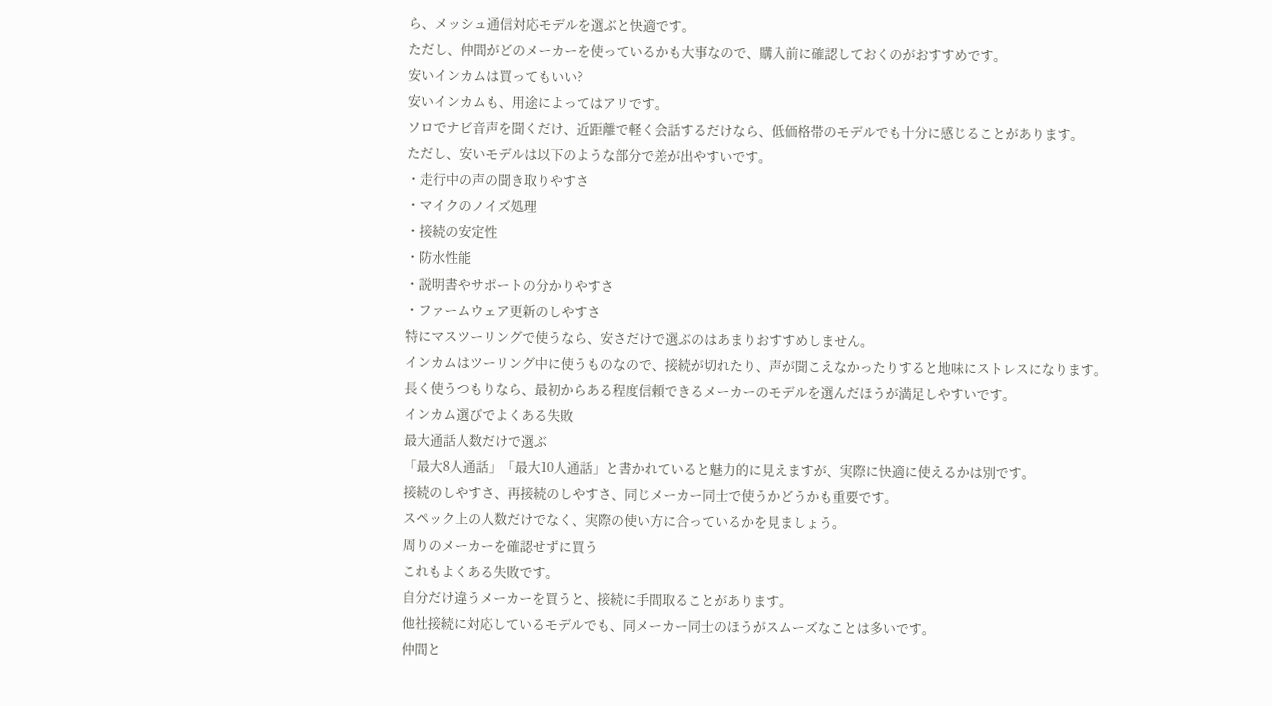ら、メッシュ通信対応モデルを選ぶと快適です。
ただし、仲間がどのメーカーを使っているかも大事なので、購入前に確認しておくのがおすすめです。
安いインカムは買ってもいい?
安いインカムも、用途によってはアリです。
ソロでナビ音声を聞くだけ、近距離で軽く会話するだけなら、低価格帯のモデルでも十分に感じることがあります。
ただし、安いモデルは以下のような部分で差が出やすいです。
・走行中の声の聞き取りやすさ
・マイクのノイズ処理
・接続の安定性
・防水性能
・説明書やサポートの分かりやすさ
・ファームウェア更新のしやすさ
特にマスツーリングで使うなら、安さだけで選ぶのはあまりおすすめしません。
インカムはツーリング中に使うものなので、接続が切れたり、声が聞こえなかったりすると地味にストレスになります。
長く使うつもりなら、最初からある程度信頼できるメーカーのモデルを選んだほうが満足しやすいです。
インカム選びでよくある失敗
最大通話人数だけで選ぶ
「最大8人通話」「最大10人通話」と書かれていると魅力的に見えますが、実際に快適に使えるかは別です。
接続のしやすさ、再接続のしやすさ、同じメーカー同士で使うかどうかも重要です。
スペック上の人数だけでなく、実際の使い方に合っているかを見ましょう。
周りのメーカーを確認せずに買う
これもよくある失敗です。
自分だけ違うメーカーを買うと、接続に手間取ることがあります。
他社接続に対応しているモデルでも、同メーカー同士のほうがスムーズなことは多いです。
仲間と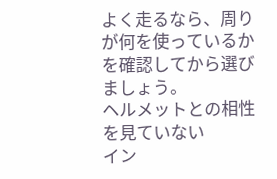よく走るなら、周りが何を使っているかを確認してから選びましょう。
ヘルメットとの相性を見ていない
イン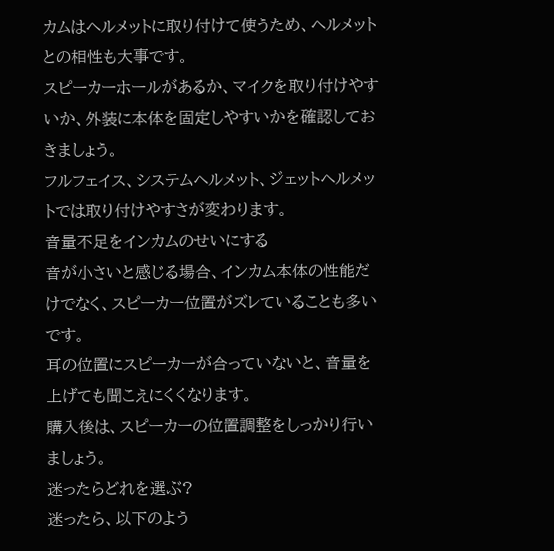カムはヘルメットに取り付けて使うため、ヘルメットとの相性も大事です。
スピーカーホールがあるか、マイクを取り付けやすいか、外装に本体を固定しやすいかを確認しておきましょう。
フルフェイス、システムヘルメット、ジェットヘルメットでは取り付けやすさが変わります。
音量不足をインカムのせいにする
音が小さいと感じる場合、インカム本体の性能だけでなく、スピーカー位置がズレていることも多いです。
耳の位置にスピーカーが合っていないと、音量を上げても聞こえにくくなります。
購入後は、スピーカーの位置調整をしっかり行いましょう。
迷ったらどれを選ぶ?
迷ったら、以下のよう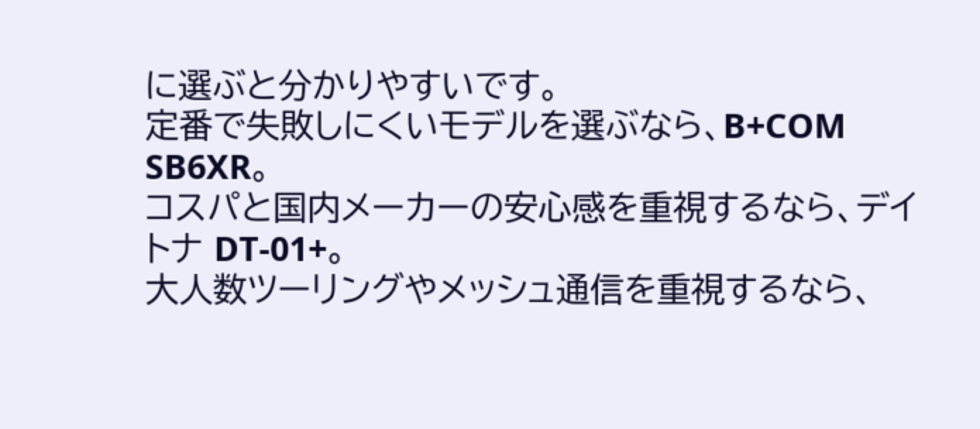に選ぶと分かりやすいです。
定番で失敗しにくいモデルを選ぶなら、B+COM SB6XR。
コスパと国内メーカーの安心感を重視するなら、デイトナ DT-01+。
大人数ツーリングやメッシュ通信を重視するなら、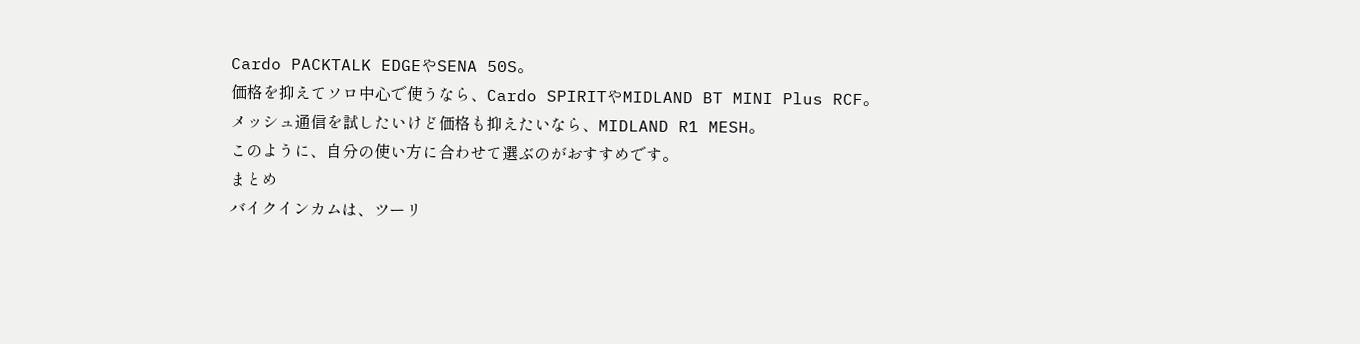Cardo PACKTALK EDGEやSENA 50S。
価格を抑えてソロ中心で使うなら、Cardo SPIRITやMIDLAND BT MINI Plus RCF。
メッシュ通信を試したいけど価格も抑えたいなら、MIDLAND R1 MESH。
このように、自分の使い方に合わせて選ぶのがおすすめです。
まとめ
バイクインカムは、ツーリ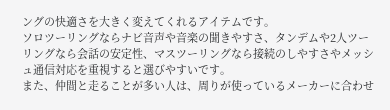ングの快適さを大きく変えてくれるアイテムです。
ソロツーリングならナビ音声や音楽の聞きやすさ、タンデムや2人ツーリングなら会話の安定性、マスツーリングなら接続のしやすさやメッシュ通信対応を重視すると選びやすいです。
また、仲間と走ることが多い人は、周りが使っているメーカーに合わせ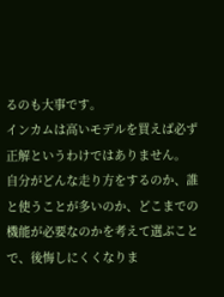るのも大事です。
インカムは高いモデルを買えば必ず正解というわけではありません。
自分がどんな走り方をするのか、誰と使うことが多いのか、どこまでの機能が必要なのかを考えて選ぶことで、後悔しにくくなりま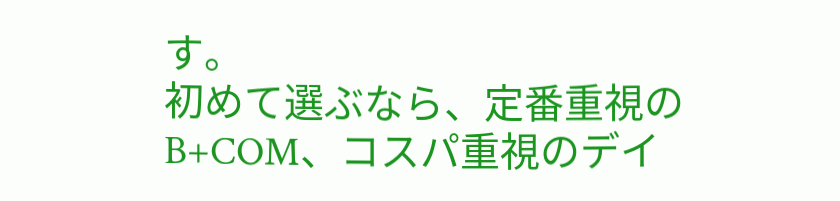す。
初めて選ぶなら、定番重視のB+COM、コスパ重視のデイ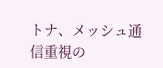トナ、メッシュ通信重視の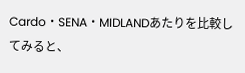Cardo・SENA・MIDLANDあたりを比較してみると、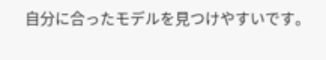自分に合ったモデルを見つけやすいです。